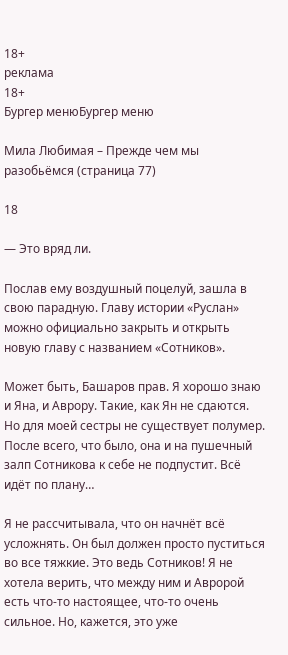18+
реклама
18+
Бургер менюБургер меню

Мила Любимая – Прежде чем мы разобьёмся (страница 77)

18

— Это вряд ли.

Послав ему воздушный поцелуй, зашла в свою парадную. Главу истории «Руслан» можно официально закрыть и открыть новую главу с названием «Сотников».

Может быть, Башаров прав. Я хорошо знаю и Яна, и Аврору. Такие, как Ян не сдаются. Но для моей сестры не существует полумер. После всего, что было, она и на пушечный залп Сотникова к себе не подпустит. Всё идёт по плану…

Я не рассчитывала, что он начнёт всё усложнять. Он был должен просто пуститься во все тяжкие. Это ведь Сотников! Я не хотела верить, что между ним и Авророй есть что-то настоящее, что-то очень сильное. Но, кажется, это уже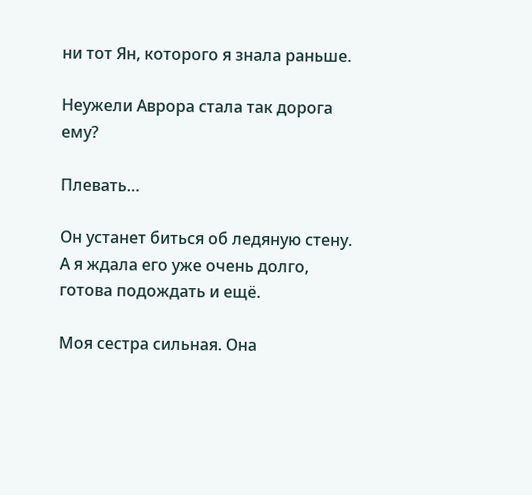ни тот Ян, которого я знала раньше.

Неужели Аврора стала так дорога ему?

Плевать…

Он устанет биться об ледяную стену. А я ждала его уже очень долго, готова подождать и ещё.

Моя сестра сильная. Она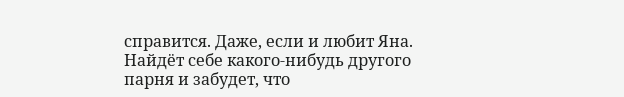справится. Даже, если и любит Яна. Найдёт себе какого-нибудь другого парня и забудет, что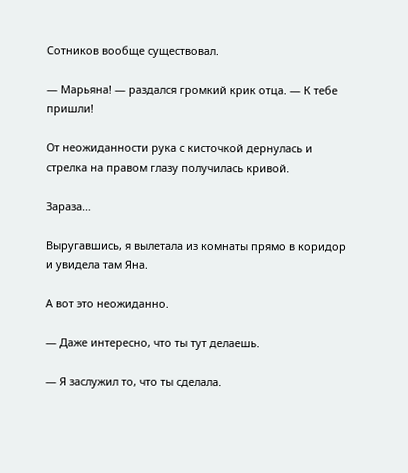Сотников вообще существовал.

— Марьяна! — раздался громкий крик отца. — К тебе пришли!

От неожиданности рука с кисточкой дернулась и стрелка на правом глазу получилась кривой.

Зараза…

Выругавшись, я вылетала из комнаты прямо в коридор и увидела там Яна.

А вот это неожиданно.

— Даже интересно, что ты тут делаешь.

— Я заслужил то, что ты сделала.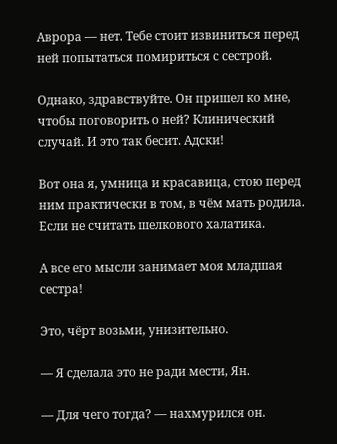Аврора — нет. Тебе стоит извиниться перед ней попытаться помириться с сестрой.

Однако, здравствуйте. Он пришел ко мне, чтобы поговорить о ней? Клинический случай. И это так бесит. Адски!

Вот она я, умница и красавица, стою перед ним практически в том, в чём мать родила. Если не считать шелкового халатика.

А все его мысли занимает моя младшая сестра!

Это, чёрт возьми, унизительно.

— Я сделала это не ради мести, Ян.

— Для чего тогда? — нахмурился он.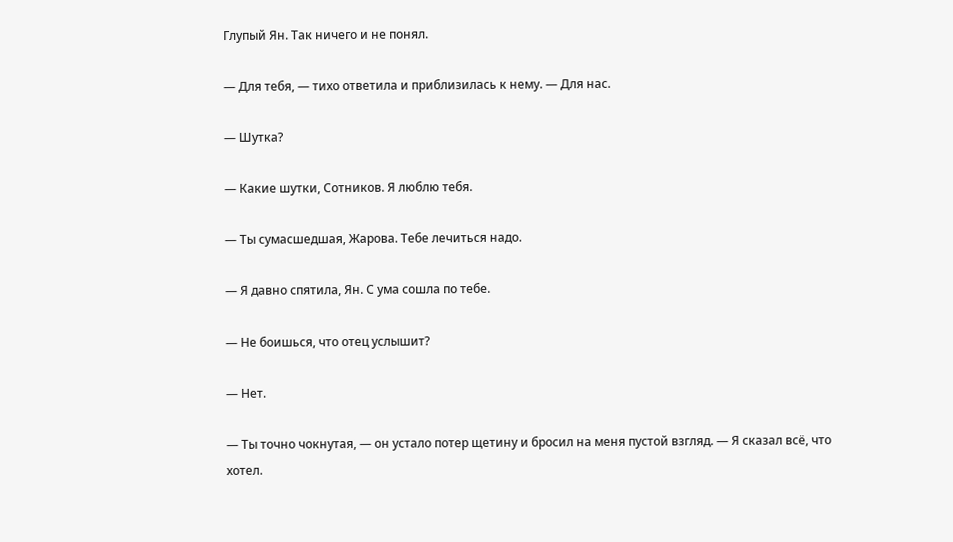Глупый Ян. Так ничего и не понял.

— Для тебя, — тихо ответила и приблизилась к нему. — Для нас.

— Шутка?

— Какие шутки, Сотников. Я люблю тебя.

— Ты сумасшедшая, Жарова. Тебе лечиться надо.

— Я давно спятила, Ян. С ума сошла по тебе.

— Не боишься, что отец услышит?

— Нет.

— Ты точно чокнутая, — он устало потер щетину и бросил на меня пустой взгляд. — Я сказал всё, что хотел.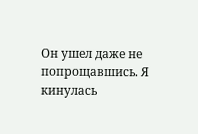Он ушел даже не попрощавшись. Я кинулась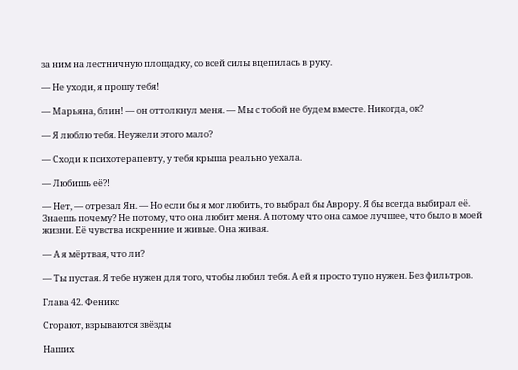за ним на лестничную площадку, со всей силы вцепилась в руку.

— Не уходи, я прошу тебя!

— Марьяна, блин! — он оттолкнул меня. — Мы с тобой не будем вместе. Никогда, ок?

— Я люблю тебя. Неужели этого мало?

— Сходи к психотерапевту, у тебя крыша реально уехала.

— Любишь её?!

— Нет, — отрезал Ян. — Но если бы я мог любить, то выбрал бы Аврору. Я бы всегда выбирал её. Знаешь почему? Не потому, что она любит меня. А потому что она самое лучшее, что было в моей жизни. Её чувства искренние и живые. Она живая.

— А я мёртвая, что ли?

— Ты пустая. Я тебе нужен для того, чтобы любил тебя. А ей я просто тупо нужен. Без фильтров.

Глава 42. Феникс

Сгорают, взрываются звёзды

Наших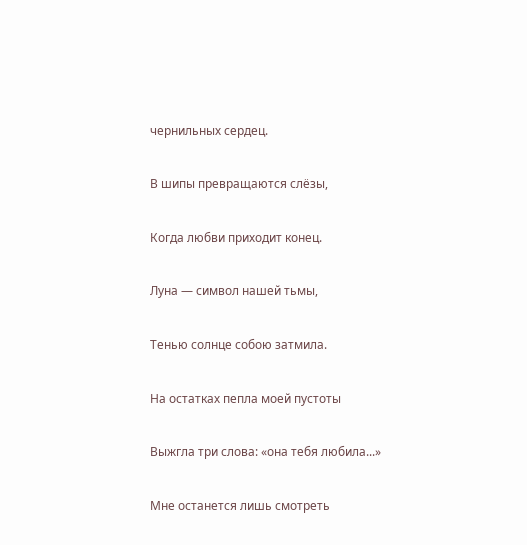чернильных сердец.

В шипы превращаются слёзы,

Когда любви приходит конец.

Луна — символ нашей тьмы,

Тенью солнце собою затмила.

На остатках пепла моей пустоты

Выжгла три слова: «она тебя любила...»

Мне останется лишь смотреть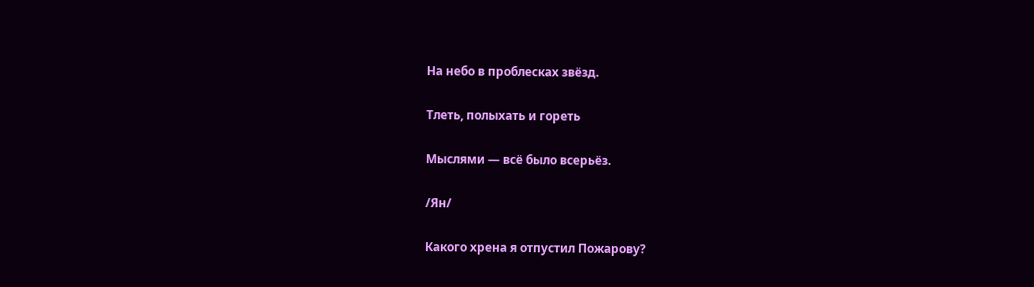На небо в проблесках звёзд.

Тлеть, полыхать и гореть

Мыслями — всё было всерьёз.

/Ян/

Какого хрена я отпустил Пожарову?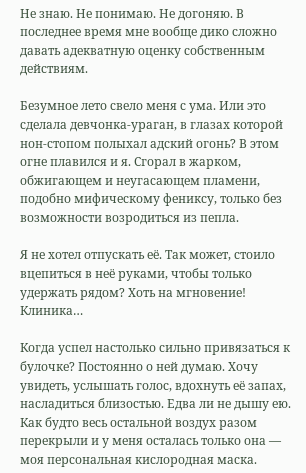Не знаю. Не понимаю. Не догоняю. В последнее время мне вообще дико сложно давать адекватную оценку собственным действиям.

Безумное лето свело меня с ума. Или это сделала девчонка-ураган, в глазах которой нон-стопом полыхал адский огонь? В этом огне плавился и я. Сгорал в жарком, обжигающем и неугасающем пламени, подобно мифическому фениксу, только без возможности возродиться из пепла.

Я не хотел отпускать её. Так может, стоило вцепиться в неё руками, чтобы только удержать рядом? Хоть на мгновение! Клиника…

Когда успел настолько сильно привязаться к булочке? Постоянно о ней думаю. Хочу увидеть, услышать голос, вдохнуть её запах, насладиться близостью. Едва ли не дышу ею. Как будто весь остальной воздух разом перекрыли и у меня осталась только она — моя персональная кислородная маска.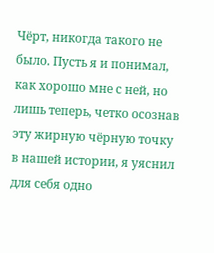Чёрт, никогда такого не было. Пусть я и понимал, как хорошо мне с ней, но лишь теперь, четко осознав эту жирную чёрную точку в нашей истории, я уяснил для себя одно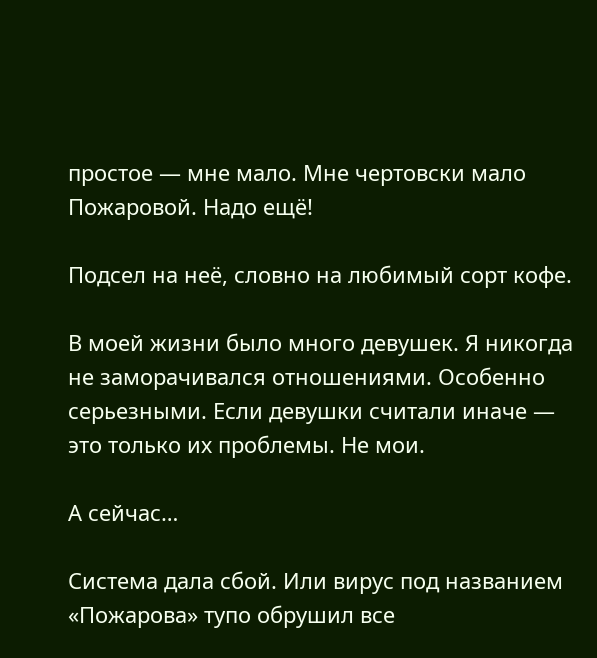простое — мне мало. Мне чертовски мало Пожаровой. Надо ещё!

Подсел на неё, словно на любимый сорт кофе.

В моей жизни было много девушек. Я никогда не заморачивался отношениями. Особенно серьезными. Если девушки считали иначе — это только их проблемы. Не мои.

А сейчас…

Система дала сбой. Или вирус под названием «Пожарова» тупо обрушил все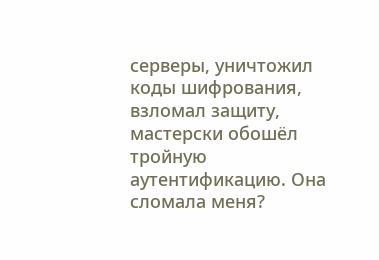серверы, уничтожил коды шифрования, взломал защиту, мастерски обошёл тройную аутентификацию. Она сломала меня?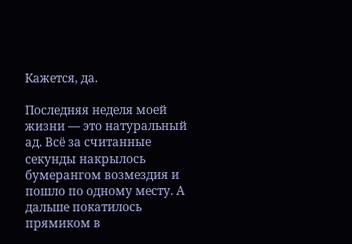Кажется, да.

Последняя неделя моей жизни — это натуральный ад. Всё за считанные секунды накрылось бумерангом возмездия и пошло по одному месту. А дальше покатилось прямиком в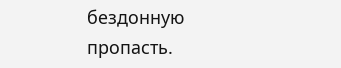бездонную пропасть.